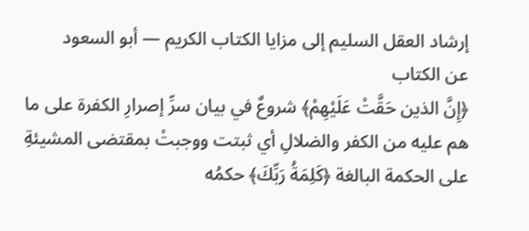إرشاد العقل السليم إلى مزايا الكتاب الكريم — أبو السعود
عن الكتاب
﴿إِنَّ الذين حَقَّتْ عَلَيْهِمْ﴾ شروعٌ في بيان سرِّ إصرارِ الكفرة على ما هم عليه من الكفر والضلالِ أي ثبتت ووجبتْ بمقتضى المشيئةِ على الحكمة البالغة ﴿كَلِمَةُ رَبِّكَ﴾ حكمُه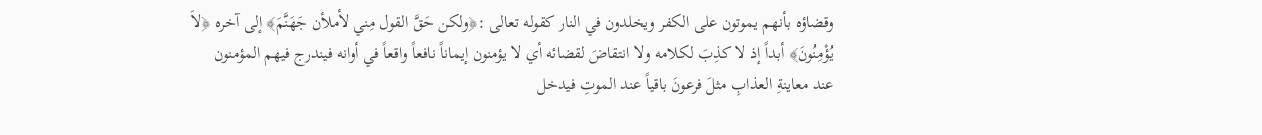وقضاؤه بأنهم يموتون على الكفر ويخلدون في النار كقوله تعالى :﴿ولكن حَقَّ القول مِني لأملأن جَهَنَّمَ﴾ إلى آخره ﴿لاَ يُؤْمِنُونَ﴾ أبداً إذ لا كذِبَ لكلامه ولا انتقاضَ لقضائه أي لا يؤمنون إيماناً نافعاً واقعاً في أوانه فيندرج فيهم المؤمنون عند معاينةِ العذابِ مثلَ فرعونَ باقياً عند الموتِ فيدخل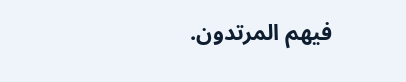فيهم المرتدون.